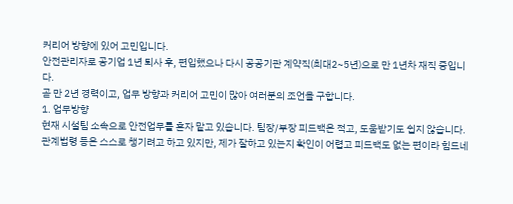커리어 방향에 있어 고민입니다.
안전관리자로 공기업 1년 퇴사 후, 편입했으나 다시 공공기관 계약직(최대2~5년)으로 만 1년차 재직 중입니다.
곧 만 2년 경력이고, 업무 방향과 커리어 고민이 많아 여러분의 조언을 구합니다.
1. 업무방향
현재 시설팀 소속으로 안전업무를 혼자 맡고 있습니다. 팀장/부장 피드백은 적고, 도움받기도 쉽지 않습니다. 관계법령 등은 스스로 챙기려고 하고 있지만, 제가 잘하고 있는지 확인이 어렵고 피드백도 없는 편이라 힘드네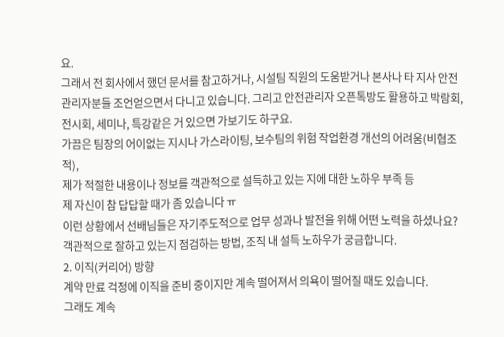요.
그래서 전 회사에서 했던 문서를 참고하거나, 시설팀 직원의 도움받거나 본사나 타 지사 안전관리자분들 조언얻으면서 다니고 있습니다. 그리고 안전관리자 오픈톡방도 활용하고 박람회, 전시회, 세미나, 특강같은 거 있으면 가보기도 하구요.
가끔은 팀장의 어이없는 지시나 가스라이팅, 보수팀의 위험 작업환경 개선의 어려움(비협조적),
제가 적절한 내용이나 정보를 객관적으로 설득하고 있는 지에 대한 노하우 부족 등
제 자신이 참 답답할 때가 좀 있습니다 ㅠ
이런 상황에서 선배님들은 자기주도적으로 업무 성과나 발전을 위해 어떤 노력을 하셨나요? 객관적으로 잘하고 있는지 점검하는 방법, 조직 내 설득 노하우가 궁금합니다.
2. 이직(커리어) 방향
계약 만료 걱정에 이직을 준비 중이지만 계속 떨어져서 의욕이 떨어질 때도 있습니다.
그래도 계속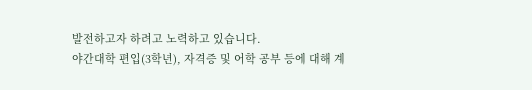발전하고자 하려고 노력하고 있습니다.
야간대학 편입(3학년), 자격증 및 어학 공부 등에 대해 계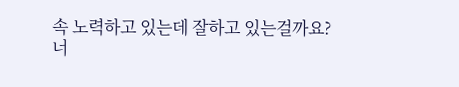속 노력하고 있는데 잘하고 있는걸까요?
너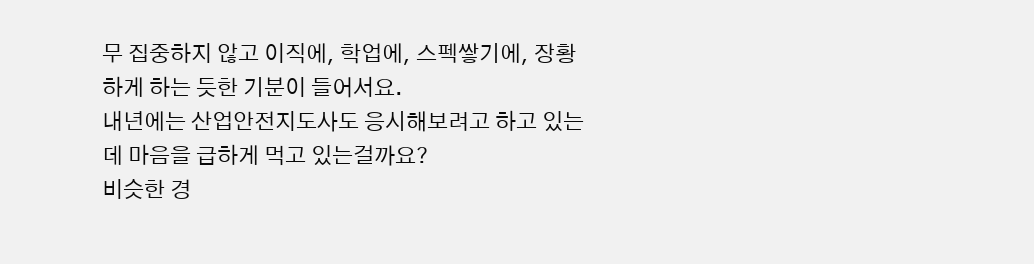무 집중하지 않고 이직에, 학업에, 스펙쌓기에, 장황하게 하는 듯한 기분이 들어서요.
내년에는 산업안전지도사도 응시해보려고 하고 있는데 마음을 급하게 먹고 있는걸까요?
비슷한 경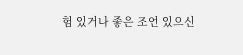험 있거나 좋은 조언 있으신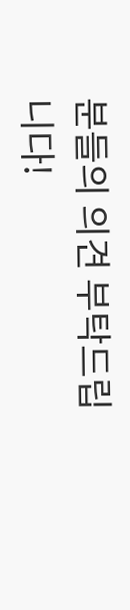분들의 의견 부탁드립니다!